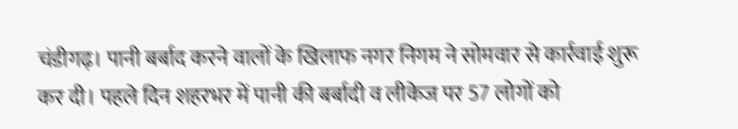चंडीगढ़। पानी बर्बाद करने वालों के खिलाफ नगर निगम ने सोमवार से कार्रवाई शुरू कर दी। पहले दिन शहरभर में पानी की बर्बादी व लीकेज पर 57 लोगों को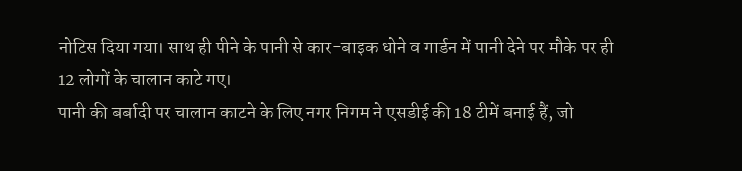नोटिस दिया गया। साथ ही पीने के पानी से कार-बाइक धोने व गार्डन में पानी देने पर मौके पर ही 12 लोगों के चालान काटे गए।
पानी की बर्बादी पर चालान काटने के लिए नगर निगम ने एसडीई की 18 टीमें बनाई हैं, जो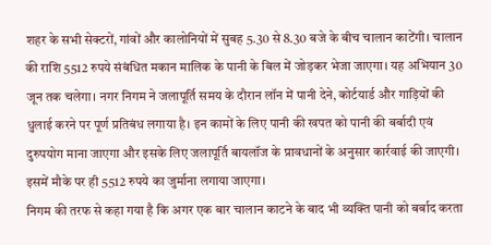शहर के सभी सेक्टरों, गांवों और कालोनियों में सुबह 5.30 से 8.30 बजे के बीच चालान काटेंगी। चालान की राशि 5512 रुपये संबंधित मकान मालिक के पानी के बिल में जोड़कर भेजा जाएगा। यह अभियान 30 जून तक चलेगा। नगर निगम ने जलापूर्ति समय के दौरान लॉन में पानी देने, कोर्टयार्ड और गाड़ियों की धुलाई करने पर पूर्ण प्रतिबंध लगाया है। इन कामों के लिए पानी की खपत को पानी की बर्बादी एवं दुरुपयोग माना जाएगा और इसके लिए जलापूर्ति बायलॉज के प्रावधानों के अनुसार कार्रवाई की जाएगी। इसमें मौके पर ही 5512 रुपये का जुर्माना लगाया जाएगा।
निगम की तरफ से कहा गया है कि अगर एक बार चालान काटने के बाद भी व्यक्ति पानी को बर्बाद करता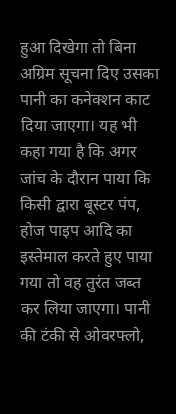हुआ दिखेगा तो बिना अग्रिम सूचना दिए उसका पानी का कनेक्शन काट दिया जाएगा। यह भी कहा गया है कि अगर जांच के दौरान पाया कि किसी द्वारा बूस्टर पंप, होज पाइप आदि का इस्तेमाल करते हुए पाया गया तो वह तुरंत जब्त कर लिया जाएगा। पानी की टंकी से ओवरफ्लो,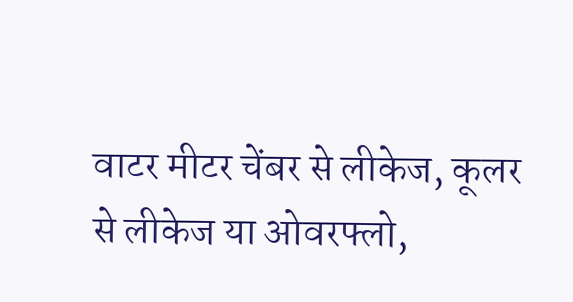वाटर मीटर चेंबर से लीकेज, कूलर से लीकेज या ओवरफ्लो,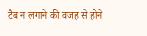टैब न लगाने की वजह से होने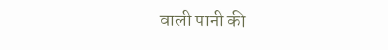वाली पानी की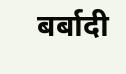बर्बादी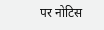पर नोटिस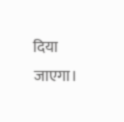दिया जाएगा।